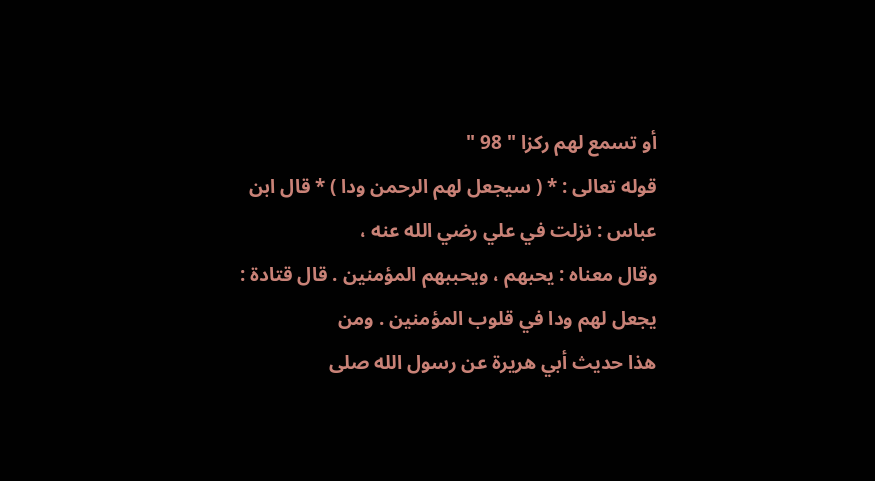أو تسمع لهم ركزا " 98 "
قوله تعالى : * ( سيجعل لهم الرحمن ودا ) * قال ابن عباس : نزلت في علي رضي الله عنه ،
وقال معناه : يحبهم ، ويحببهم المؤمنين . قال قتادة : يجعل لهم ودا في قلوب المؤمنين . ومن
هذا حديث أبي هريرة عن رسول الله صلى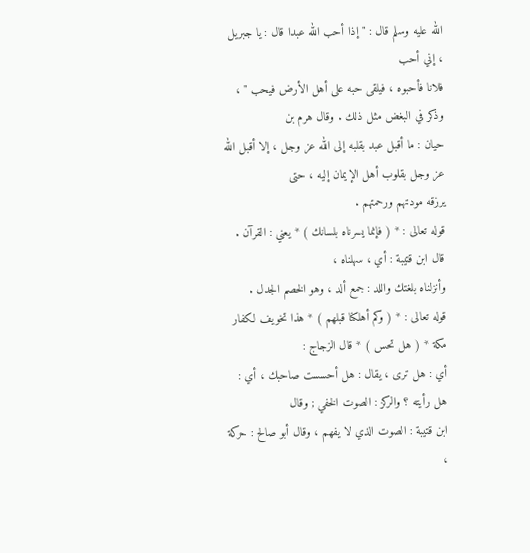الله عليه وسلم قال : " إذا أحب الله عبدا قال : يا جبريل ، إني أحب
فلانا فأحبوه ، فيلقى حبه على أهل الأرض فيحب " ، وذكر في البغض مثل ذلك . وقال هرم بن
حيان : ما أقبل عبد بقلبه إلى الله عز وجل ، إلا أقبل الله عز وجل بقلوب أهل الإيمان إليه ، حتى
يرزقه مودتهم ورحمتهم .
قوله تعالى : * ( فإنما يسرناه بلسانك ) * يعني : القرآن . قال ابن قتيبة : أي ، سهلناه ،
وأنزلناه بلغتك واللد : جمع ألد ، وهو الخصم الجدل .
قوله تعالى : * ( وكم أهلكنا قبلهم ) * هذا تخويف لكفار مكة * ( هل تحس ) * قال الزجاج :
أي : هل ترى ، يقال : هل أحسست صاحبك ، أي : هل رأيته ؟ والركز : الصوت الخفي ; وقال
ابن قتيبة : الصوت الذي لا يفهم ، وقال أبو صالح : حركة ،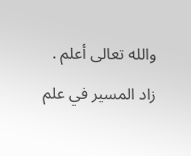والله تعالى أعلم .
زاد المسير في علم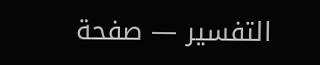التفسير — صفحة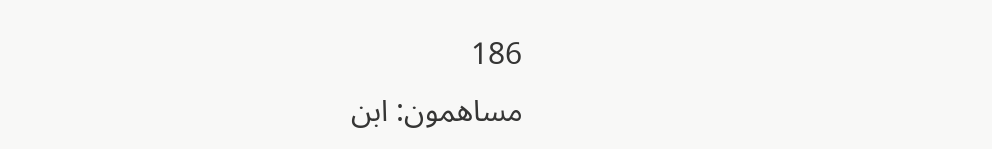186
مساهمون: ابن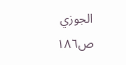الجوزي
ص١٨٦